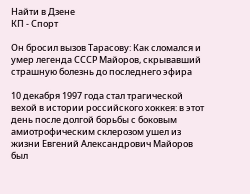Найти в Дзене
КП - Спорт

Он бросил вызов Тарасову: Как сломался и умер легенда СССР Майоров, скрывавший страшную болезнь до последнего эфира

10 декабря 1997 года стал трагической вехой в истории российского хоккея: в этот день после долгой борьбы с боковым амиотрофическим склерозом ушел из жизни Евгений Александрович Майоров был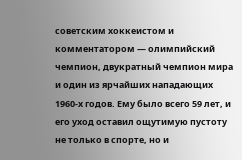советским хоккеистом и комментатором — олимпийский чемпион, двукратный чемпион мира и один из ярчайших нападающих 1960-х годов. Ему было всего 59 лет, и его уход оставил ощутимую пустоту не только в спорте, но и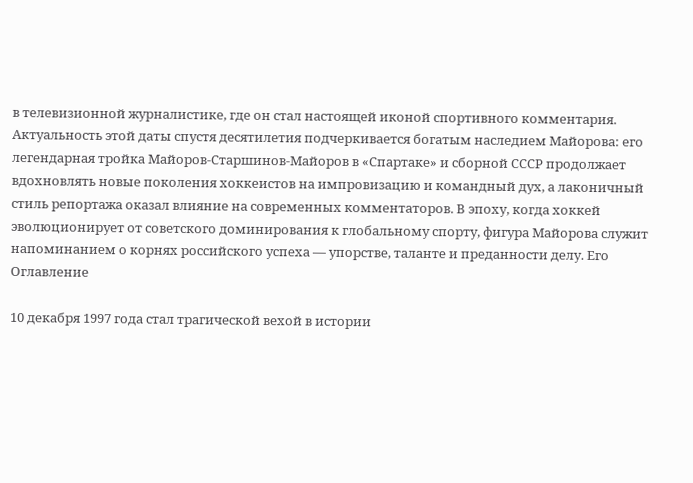в телевизионной журналистике, где он стал настоящей иконой спортивного комментария. Актуальность этой даты спустя десятилетия подчеркивается богатым наследием Майорова: его легендарная тройка Майоров-Старшинов-Майоров в «Спартаке» и сборной СССР продолжает вдохновлять новые поколения хоккеистов на импровизацию и командный дух, а лаконичный стиль репортажа оказал влияние на современных комментаторов. В эпоху, когда хоккей эволюционирует от советского доминирования к глобальному спорту, фигура Майорова служит напоминанием о корнях российского успеха — упорстве, таланте и преданности делу. Его
Оглавление

10 декабря 1997 года стал трагической вехой в истории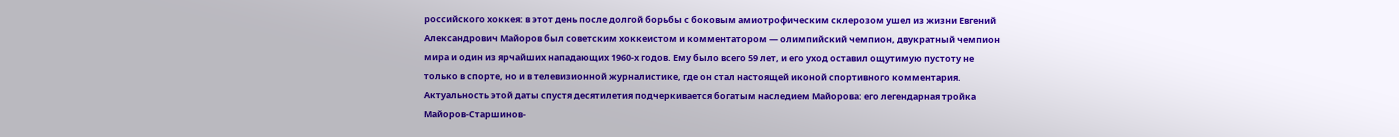российского хоккея: в этот день после долгой борьбы с боковым амиотрофическим склерозом ушел из жизни Евгений Александрович Майоров был советским хоккеистом и комментатором — олимпийский чемпион, двукратный чемпион мира и один из ярчайших нападающих 1960-х годов. Ему было всего 59 лет, и его уход оставил ощутимую пустоту не только в спорте, но и в телевизионной журналистике, где он стал настоящей иконой спортивного комментария. Актуальность этой даты спустя десятилетия подчеркивается богатым наследием Майорова: его легендарная тройка Майоров-Старшинов-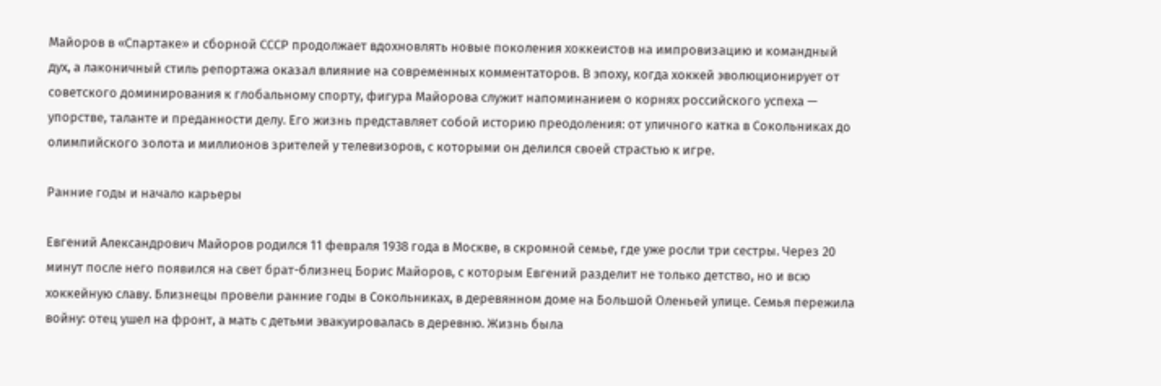Майоров в «Спартаке» и сборной СССР продолжает вдохновлять новые поколения хоккеистов на импровизацию и командный дух, а лаконичный стиль репортажа оказал влияние на современных комментаторов. В эпоху, когда хоккей эволюционирует от советского доминирования к глобальному спорту, фигура Майорова служит напоминанием о корнях российского успеха — упорстве, таланте и преданности делу. Его жизнь представляет собой историю преодоления: от уличного катка в Сокольниках до олимпийского золота и миллионов зрителей у телевизоров, с которыми он делился своей страстью к игре.

Ранние годы и начало карьеры

Евгений Александрович Майоров родился 11 февраля 1938 года в Москве, в скромной семье, где уже росли три сестры. Через 20 минут после него появился на свет брат-близнец Борис Майоров, с которым Евгений разделит не только детство, но и всю хоккейную славу. Близнецы провели ранние годы в Сокольниках, в деревянном доме на Большой Оленьей улице. Семья пережила войну: отец ушел на фронт, а мать с детьми эвакуировалась в деревню. Жизнь была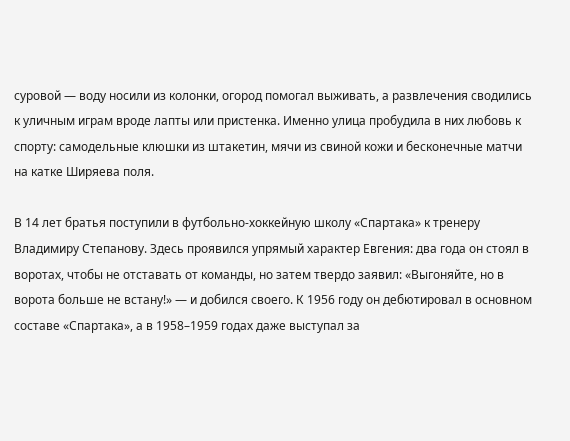суровой — воду носили из колонки, огород помогал выживать, а развлечения сводились к уличным играм вроде лапты или пристенка. Именно улица пробудила в них любовь к спорту: самодельные клюшки из штакетин, мячи из свиной кожи и бесконечные матчи на катке Ширяева поля.

В 14 лет братья поступили в футбольно-хоккейную школу «Спартака» к тренеру Владимиру Степанову. Здесь проявился упрямый характер Евгения: два года он стоял в воротах, чтобы не отставать от команды, но затем твердо заявил: «Выгоняйте, но в ворота больше не встану!» — и добился своего. К 1956 году он дебютировал в основном составе «Спартака», а в 1958–1959 годах даже выступал за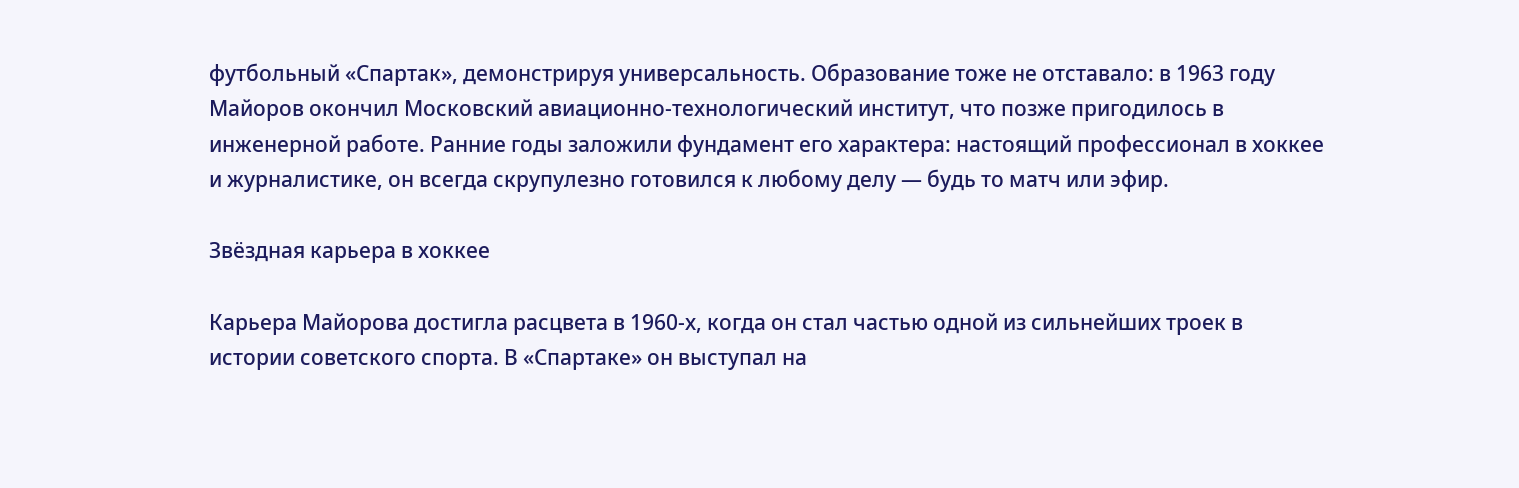футбольный «Спартак», демонстрируя универсальность. Образование тоже не отставало: в 1963 году Майоров окончил Московский авиационно-технологический институт, что позже пригодилось в инженерной работе. Ранние годы заложили фундамент его характера: настоящий профессионал в хоккее и журналистике, он всегда скрупулезно готовился к любому делу — будь то матч или эфир.

Звёздная карьера в хоккее

Карьера Майорова достигла расцвета в 1960-х, когда он стал частью одной из сильнейших троек в истории советского спорта. В «Спартаке» он выступал на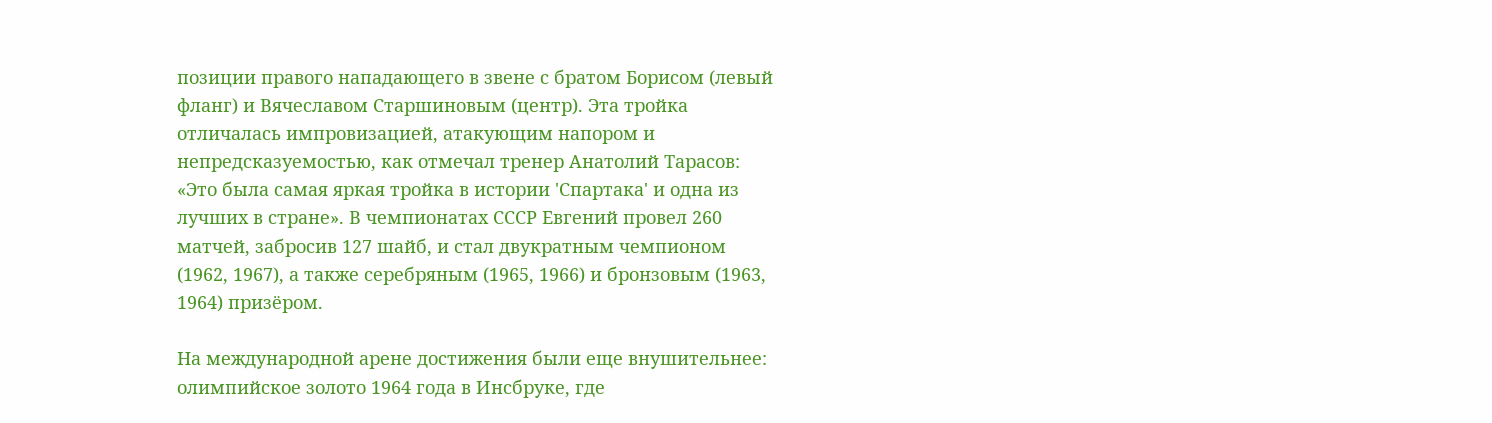позиции правого нападающего в звене с братом Борисом (левый фланг) и Вячеславом Старшиновым (центр). Эта тройка отличалась импровизацией, атакующим напором и непредсказуемостью, как отмечал тренер Анатолий Тарасов: «Это была самая яркая тройка в истории 'Спартака' и одна из лучших в стране». В чемпионатах СССР Евгений провел 260 матчей, забросив 127 шайб, и стал двукратным чемпионом (1962, 1967), а также серебряным (1965, 1966) и бронзовым (1963, 1964) призёром.

На международной арене достижения были еще внушительнее: олимпийское золото 1964 года в Инсбруке, где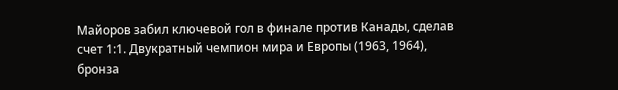Майоров забил ключевой гол в финале против Канады, сделав счет 1:1. Двукратный чемпион мира и Европы (1963, 1964), бронза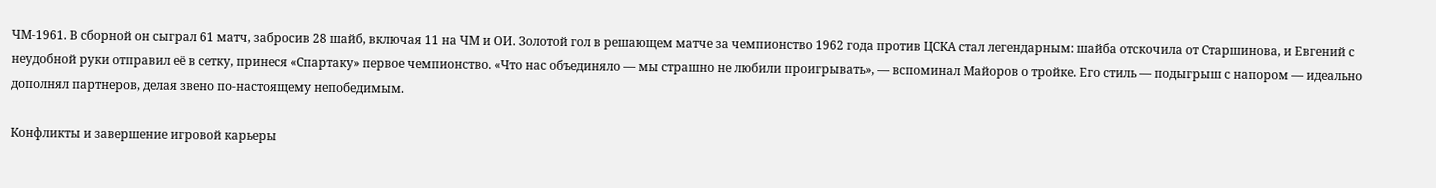ЧМ-1961. В сборной он сыграл 61 матч, забросив 28 шайб, включая 11 на ЧМ и ОИ. Золотой гол в решающем матче за чемпионство 1962 года против ЦСКА стал легендарным: шайба отскочила от Старшинова, и Евгений с неудобной руки отправил её в сетку, принеся «Спартаку» первое чемпионство. «Что нас объединяло — мы страшно не любили проигрывать», — вспоминал Майоров о тройке. Его стиль — подыгрыш с напором — идеально дополнял партнеров, делая звено по-настоящему непобедимым.

Конфликты и завершение игровой карьеры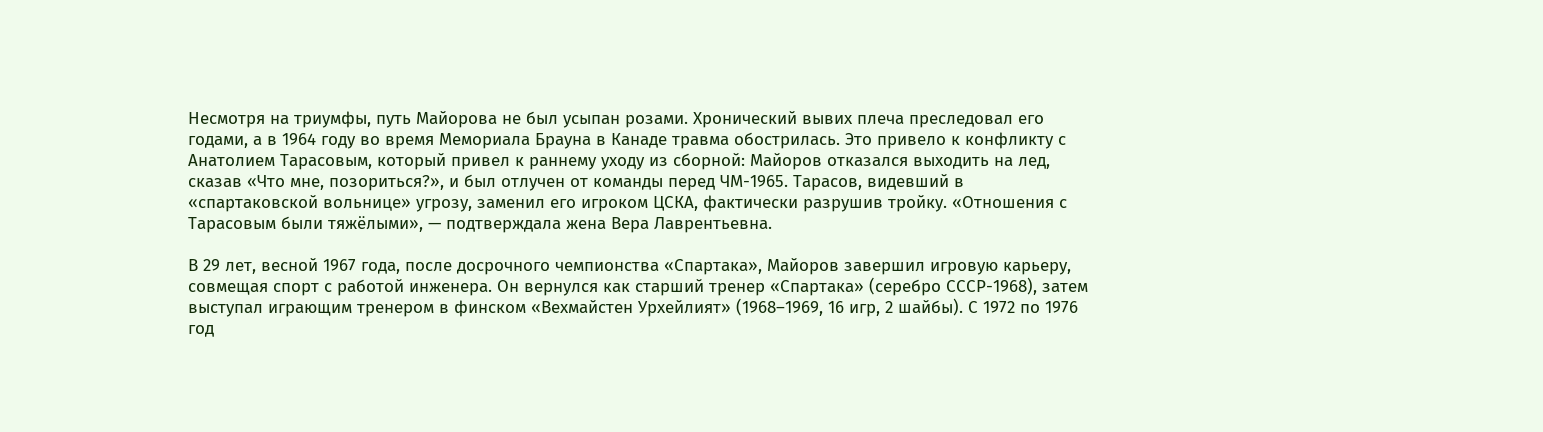Несмотря на триумфы, путь Майорова не был усыпан розами. Хронический вывих плеча преследовал его годами, а в 1964 году во время Мемориала Брауна в Канаде травма обострилась. Это привело к конфликту с Анатолием Тарасовым, который привел к раннему уходу из сборной: Майоров отказался выходить на лед, сказав «Что мне, позориться?», и был отлучен от команды перед ЧМ-1965. Тарасов, видевший в «спартаковской вольнице» угрозу, заменил его игроком ЦСКА, фактически разрушив тройку. «Отношения с Тарасовым были тяжёлыми», — подтверждала жена Вера Лаврентьевна.

В 29 лет, весной 1967 года, после досрочного чемпионства «Спартака», Майоров завершил игровую карьеру, совмещая спорт с работой инженера. Он вернулся как старший тренер «Спартака» (серебро СССР-1968), затем выступал играющим тренером в финском «Вехмайстен Урхейлият» (1968–1969, 16 игр, 2 шайбы). С 1972 по 1976 год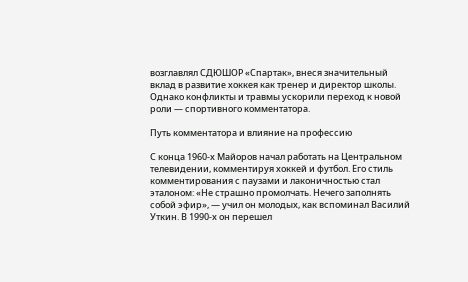возглавлял СДЮШОР «Спартак», внеся значительный вклад в развитие хоккея как тренер и директор школы. Однако конфликты и травмы ускорили переход к новой роли — спортивного комментатора.

Путь комментатора и влияние на профессию

С конца 1960-х Майоров начал работать на Центральном телевидении, комментируя хоккей и футбол. Его стиль комментирования с паузами и лаконичностью стал эталоном: «Не страшно промолчать. Нечего заполнять собой эфир», — учил он молодых, как вспоминал Василий Уткин. В 1990-х он перешел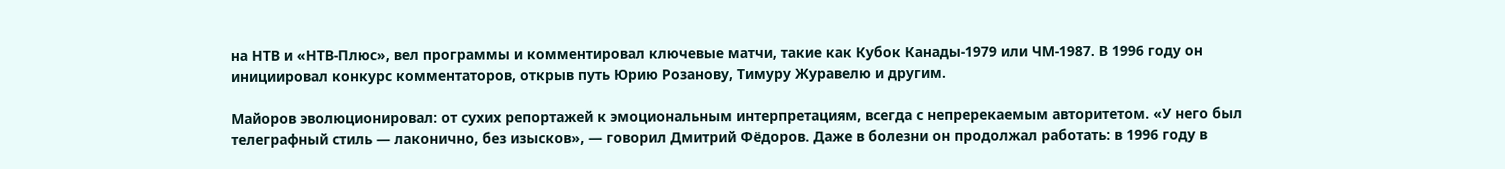на НТВ и «НТВ-Плюс», вел программы и комментировал ключевые матчи, такие как Кубок Канады-1979 или ЧМ-1987. В 1996 году он инициировал конкурс комментаторов, открыв путь Юрию Розанову, Тимуру Журавелю и другим.

Майоров эволюционировал: от сухих репортажей к эмоциональным интерпретациям, всегда с непререкаемым авторитетом. «У него был телеграфный стиль — лаконично, без изысков», — говорил Дмитрий Фёдоров. Даже в болезни он продолжал работать: в 1996 году в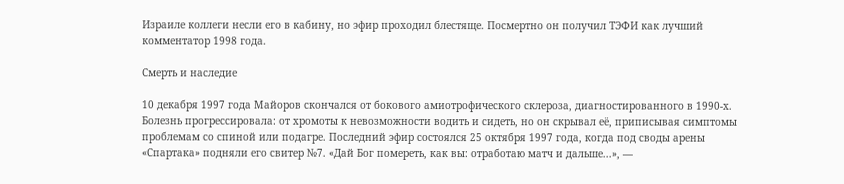Израиле коллеги несли его в кабину, но эфир проходил блестяще. Посмертно он получил ТЭФИ как лучший комментатор 1998 года.

Смерть и наследие

10 декабря 1997 года Майоров скончался от бокового амиотрофического склероза, диагностированного в 1990-х. Болезнь прогрессировала: от хромоты к невозможности водить и сидеть, но он скрывал её, приписывая симптомы проблемам со спиной или подагре. Последний эфир состоялся 25 октября 1997 года, когда под своды арены «Спартака» подняли его свитер №7. «Дай Бог помереть, как вы: отработаю матч и дальше...», —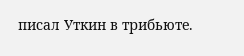писал Уткин в трибьюте.